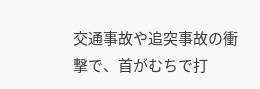交通事故や追突事故の衝撃で、首がむちで打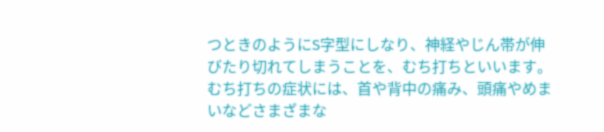つときのようにS字型にしなり、神経やじん帯が伸びたり切れてしまうことを、むち打ちといいます。むち打ちの症状には、首や背中の痛み、頭痛やめまいなどさまざまな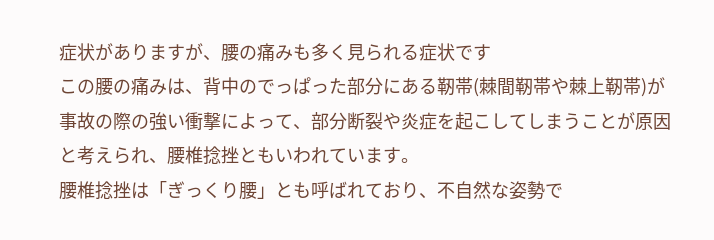症状がありますが、腰の痛みも多く見られる症状です
この腰の痛みは、背中のでっぱった部分にある靭帯(棘間靭帯や棘上靭帯)が事故の際の強い衝撃によって、部分断裂や炎症を起こしてしまうことが原因と考えられ、腰椎捻挫ともいわれています。
腰椎捻挫は「ぎっくり腰」とも呼ばれており、不自然な姿勢で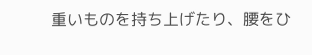重いものを持ち上げたり、腰をひ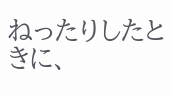ねったりしたときに、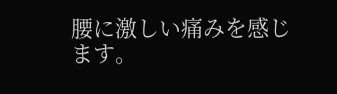腰に激しい痛みを感じます。